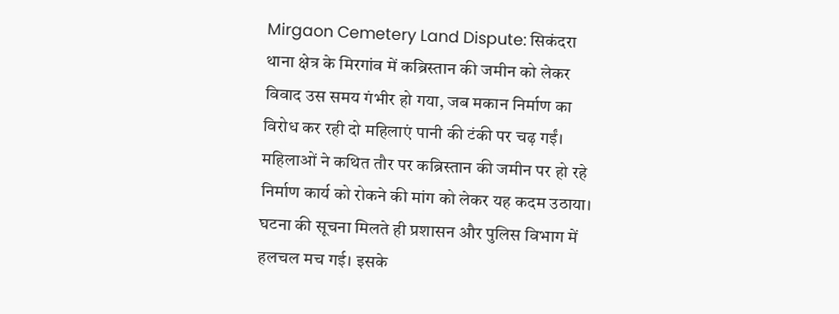Mirgaon Cemetery Land Dispute: सिकंदरा थाना क्षेत्र के मिरगांव में कब्रिस्तान की जमीन को लेकर विवाद उस समय गंभीर हो गया, जब मकान निर्माण का विरोध कर रही दो महिलाएं पानी की टंकी पर चढ़ गईं। महिलाओं ने कथित तौर पर कब्रिस्तान की जमीन पर हो रहे निर्माण कार्य को रोकने की मांग को लेकर यह कदम उठाया। घटना की सूचना मिलते ही प्रशासन और पुलिस विभाग में हलचल मच गई। इसके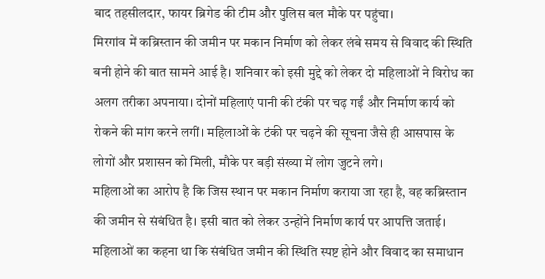बाद तहसीलदार, फायर ब्रिगेड की टीम और पुलिस बल मौके पर पहुंचा।
मिरगांव में कब्रिस्तान की जमीन पर मकान निर्माण को लेकर लंबे समय से विवाद की स्थिति बनी होने की बात सामने आई है। शनिवार को इसी मुद्दे को लेकर दो महिलाओं ने विरोध का अलग तरीका अपनाया। दोनों महिलाएं पानी की टंकी पर चढ़ गईं और निर्माण कार्य को रोकने की मांग करने लगीं। महिलाओं के टंकी पर चढ़ने की सूचना जैसे ही आसपास के लोगों और प्रशासन को मिली, मौके पर बड़ी संख्या में लोग जुटने लगे।
महिलाओं का आरोप है कि जिस स्थान पर मकान निर्माण कराया जा रहा है, वह कब्रिस्तान की जमीन से संबंधित है। इसी बात को लेकर उन्होंने निर्माण कार्य पर आपत्ति जताई। महिलाओं का कहना था कि संबंधित जमीन की स्थिति स्पष्ट होने और विवाद का समाधान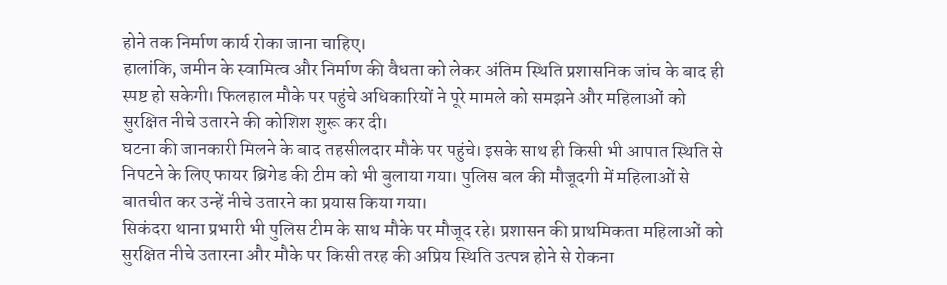होने तक निर्माण कार्य रोका जाना चाहिए।
हालांकि, जमीन के स्वामित्व और निर्माण की वैधता को लेकर अंतिम स्थिति प्रशासनिक जांच के बाद ही स्पष्ट हो सकेगी। फिलहाल मौके पर पहुंचे अधिकारियों ने पूरे मामले को समझने और महिलाओं को सुरक्षित नीचे उतारने की कोशिश शुरू कर दी।
घटना की जानकारी मिलने के बाद तहसीलदार मौके पर पहुंचे। इसके साथ ही किसी भी आपात स्थिति से निपटने के लिए फायर ब्रिगेड की टीम को भी बुलाया गया। पुलिस बल की मौजूदगी में महिलाओं से बातचीत कर उन्हें नीचे उतारने का प्रयास किया गया।
सिकंदरा थाना प्रभारी भी पुलिस टीम के साथ मौके पर मौजूद रहे। प्रशासन की प्राथमिकता महिलाओं को सुरक्षित नीचे उतारना और मौके पर किसी तरह की अप्रिय स्थिति उत्पन्न होने से रोकना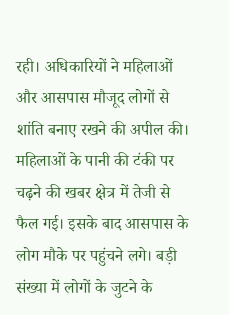रही। अधिकारियों ने महिलाओं और आसपास मौजूद लोगों से शांति बनाए रखने की अपील की।
महिलाओं के पानी की टंकी पर चढ़ने की खबर क्षेत्र में तेजी से फैल गई। इसके बाद आसपास के लोग मौके पर पहुंचने लगे। बड़ी संख्या में लोगों के जुटने के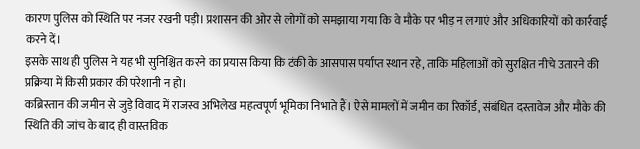कारण पुलिस को स्थिति पर नजर रखनी पड़ी। प्रशासन की ओर से लोगों को समझाया गया कि वे मौके पर भीड़ न लगाएं और अधिकारियों को कार्रवाई करने दें।
इसके साथ ही पुलिस ने यह भी सुनिश्चित करने का प्रयास किया कि टंकी के आसपास पर्याप्त स्थान रहे, ताकि महिलाओं को सुरक्षित नीचे उतारने की प्रक्रिया में किसी प्रकार की परेशानी न हो।
कब्रिस्तान की जमीन से जुड़े विवाद में राजस्व अभिलेख महत्वपूर्ण भूमिका निभाते हैं। ऐसे मामलों में जमीन का रिकॉर्ड, संबंधित दस्तावेज और मौके की स्थिति की जांच के बाद ही वास्तविक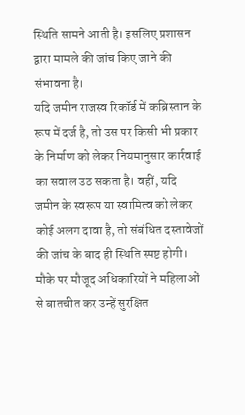स्थिति सामने आती है। इसलिए प्रशासन द्वारा मामले की जांच किए जाने की संभावना है।
यदि जमीन राजस्व रिकॉर्ड में कब्रिस्तान के रूप में दर्ज है, तो उस पर किसी भी प्रकार के निर्माण को लेकर नियमानुसार कार्रवाई का सवाल उठ सकता है। वहीं, यदि जमीन के स्वरूप या स्वामित्व को लेकर कोई अलग दावा है, तो संबंधित दस्तावेजों की जांच के बाद ही स्थिति स्पष्ट होगी।
मौके पर मौजूद अधिकारियों ने महिलाओं से बातचीत कर उन्हें सुरक्षित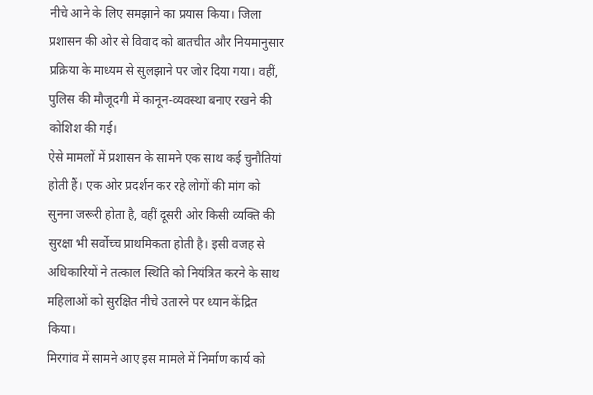नीचे आने के लिए समझाने का प्रयास किया। जिला प्रशासन की ओर से विवाद को बातचीत और नियमानुसार प्रक्रिया के माध्यम से सुलझाने पर जोर दिया गया। वहीं, पुलिस की मौजूदगी में कानून-व्यवस्था बनाए रखने की कोशिश की गई।
ऐसे मामलों में प्रशासन के सामने एक साथ कई चुनौतियां होती हैं। एक ओर प्रदर्शन कर रहे लोगों की मांग को सुनना जरूरी होता है, वहीं दूसरी ओर किसी व्यक्ति की सुरक्षा भी सर्वोच्च प्राथमिकता होती है। इसी वजह से अधिकारियों ने तत्काल स्थिति को नियंत्रित करने के साथ महिलाओं को सुरक्षित नीचे उतारने पर ध्यान केंद्रित किया।
मिरगांव में सामने आए इस मामले में निर्माण कार्य को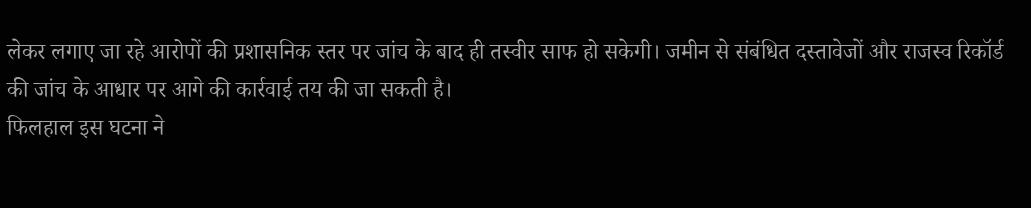लेकर लगाए जा रहे आरोपों की प्रशासनिक स्तर पर जांच के बाद ही तस्वीर साफ हो सकेगी। जमीन से संबंधित दस्तावेजों और राजस्व रिकॉर्ड की जांच के आधार पर आगे की कार्रवाई तय की जा सकती है।
फिलहाल इस घटना ने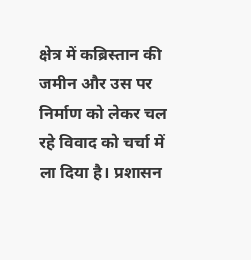क्षेत्र में कब्रिस्तान की जमीन और उस पर निर्माण को लेकर चल रहे विवाद को चर्चा में ला दिया है। प्रशासन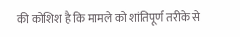की कोशिश है कि मामले को शांतिपूर्ण तरीके से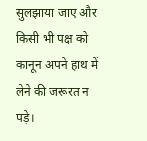सुलझाया जाए और किसी भी पक्ष को कानून अपने हाथ में लेने की जरूरत न पड़े।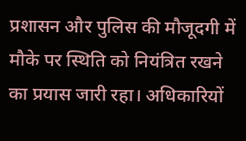प्रशासन और पुलिस की मौजूदगी में मौके पर स्थिति को नियंत्रित रखने का प्रयास जारी रहा। अधिकारियों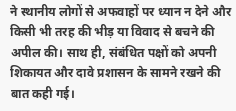ने स्थानीय लोगों से अफवाहों पर ध्यान न देने और किसी भी तरह की भीड़ या विवाद से बचने की अपील की। साथ ही, संबंधित पक्षों को अपनी शिकायत और दावे प्रशासन के सामने रखने की बात कही गई।